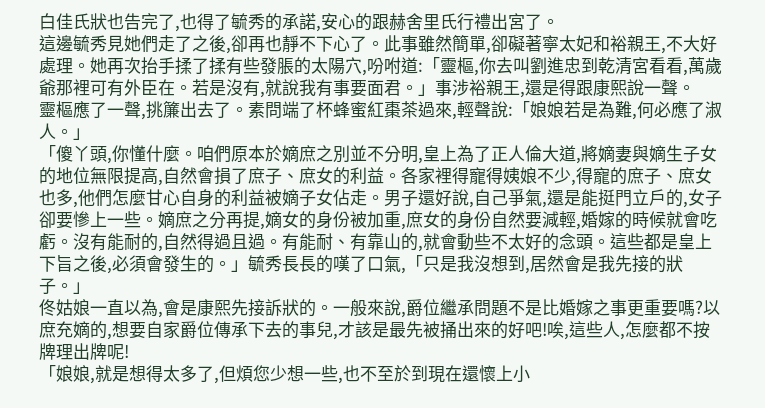白佳氏狀也告完了,也得了毓秀的承諾,安心的跟赫舍里氏行禮出宮了。
這邊毓秀見她們走了之後,卻再也靜不下心了。此事雖然簡單,卻礙著寧太妃和裕親王,不大好處理。她再次抬手揉了揉有些發脹的太陽穴,吩咐道:「靈樞,你去叫劉進忠到乾清宮看看,萬歲爺那裡可有外臣在。若是沒有,就說我有事要面君。」事涉裕親王,還是得跟康熙說一聲。
靈樞應了一聲,挑簾出去了。素問端了杯蜂蜜紅棗茶過來,輕聲說:「娘娘若是為難,何必應了淑人。」
「傻丫頭,你懂什麼。咱們原本於嫡庶之別並不分明,皇上為了正人倫大道,將嫡妻與嫡生子女的地位無限提高,自然會損了庶子、庶女的利益。各家裡得寵得姨娘不少,得寵的庶子、庶女也多,他們怎麼甘心自身的利益被嫡子女佔走。男子還好說,自己爭氣,還是能挺門立戶的,女子卻要慘上一些。嫡庶之分再提,嫡女的身份被加重,庶女的身份自然要減輕,婚嫁的時候就會吃虧。沒有能耐的,自然得過且過。有能耐、有靠山的,就會動些不太好的念頭。這些都是皇上下旨之後,必須會發生的。」毓秀長長的嘆了口氣,「只是我沒想到,居然會是我先接的狀子。」
佟姑娘一直以為,會是康熙先接訴狀的。一般來說,爵位繼承問題不是比婚嫁之事更重要嗎?以庶充嫡的,想要自家爵位傳承下去的事兒,才該是最先被捅出來的好吧!唉,這些人,怎麼都不按牌理出牌呢!
「娘娘,就是想得太多了,但煩您少想一些,也不至於到現在還懷上小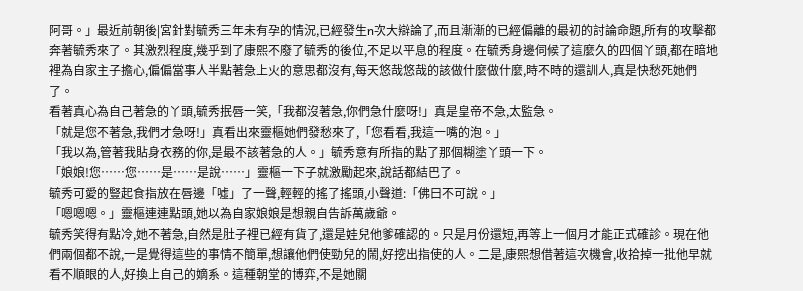阿哥。」最近前朝後|宮針對毓秀三年未有孕的情況,已經發生n次大辯論了,而且漸漸的已經偏離的最初的討論命題,所有的攻擊都奔著毓秀來了。其激烈程度,幾乎到了康熙不廢了毓秀的後位,不足以平息的程度。在毓秀身邊伺候了這麼久的四個丫頭,都在暗地裡為自家主子擔心,偏偏當事人半點著急上火的意思都沒有,每天悠哉悠哉的該做什麼做什麼,時不時的還訓人,真是快愁死她們了。
看著真心為自己著急的丫頭,毓秀抿唇一笑,「我都沒著急,你們急什麼呀!」真是皇帝不急,太監急。
「就是您不著急,我們才急呀!」真看出來靈樞她們發愁來了,「您看看,我這一嘴的泡。」
「我以為,管著我貼身衣務的你,是最不該著急的人。」毓秀意有所指的點了那個糊塗丫頭一下。
「娘娘!您……您……是……是說……」靈樞一下子就激勵起來,說話都結巴了。
毓秀可愛的豎起食指放在唇邊「噓」了一聲,輕輕的搖了搖頭,小聲道:「佛曰不可說。」
「嗯嗯嗯。」靈樞連連點頭,她以為自家娘娘是想親自告訴萬歲爺。
毓秀笑得有點冷,她不著急,自然是肚子裡已經有貨了,還是娃兒他爹確認的。只是月份還短,再等上一個月才能正式確診。現在他們兩個都不說,一是覺得這些的事情不簡單,想讓他們使勁兒的鬧,好挖出指使的人。二是,康熙想借著這次機會,收拾掉一批他早就看不順眼的人,好換上自己的嫡系。這種朝堂的博弈,不是她關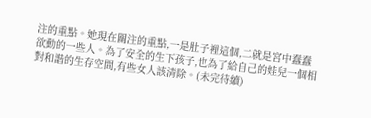注的重點。她現在關注的重點,一是肚子裡這個,二就是宮中蠢蠢欲動的一些人。為了安全的生下孩子,也為了給自己的娃兒一個相對和諧的生存空間,有些女人該清除。(未完待續)